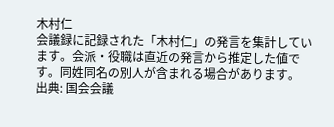木村仁
会議録に記録された「木村仁」の発言を集計しています。会派・役職は直近の発言から推定した値です。同姓同名の別人が含まれる場合があります。
出典: 国会会議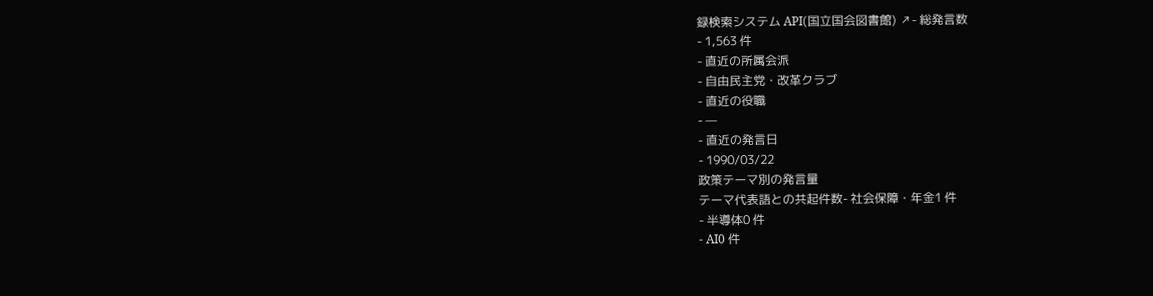録検索システム API(国立国会図書館) ↗- 総発言数
- 1,563 件
- 直近の所属会派
- 自由民主党・改革クラブ
- 直近の役職
- —
- 直近の発言日
- 1990/03/22
政策テーマ別の発言量
テーマ代表語との共起件数- 社会保障・年金1 件
- 半導体0 件
- AI0 件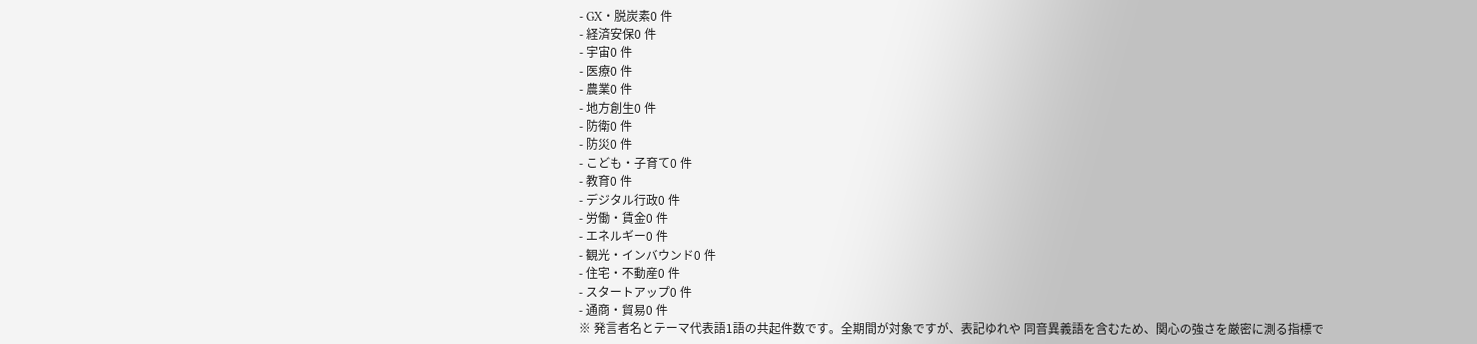- GX・脱炭素0 件
- 経済安保0 件
- 宇宙0 件
- 医療0 件
- 農業0 件
- 地方創生0 件
- 防衛0 件
- 防災0 件
- こども・子育て0 件
- 教育0 件
- デジタル行政0 件
- 労働・賃金0 件
- エネルギー0 件
- 観光・インバウンド0 件
- 住宅・不動産0 件
- スタートアップ0 件
- 通商・貿易0 件
※ 発言者名とテーマ代表語1語の共起件数です。全期間が対象ですが、表記ゆれや 同音異義語を含むため、関心の強さを厳密に測る指標で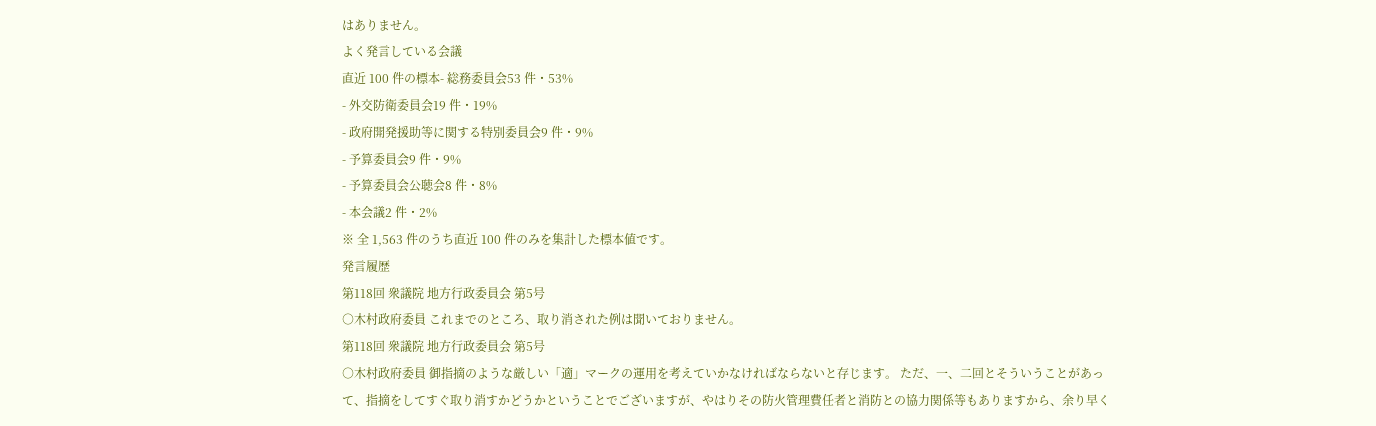はありません。
よく発言している会議
直近 100 件の標本- 総務委員会53 件・53%
- 外交防衛委員会19 件・19%
- 政府開発援助等に関する特別委員会9 件・9%
- 予算委員会9 件・9%
- 予算委員会公聴会8 件・8%
- 本会議2 件・2%
※ 全 1,563 件のうち直近 100 件のみを集計した標本値です。
発言履歴
第118回 衆議院 地方行政委員会 第5号
○木村政府委員 これまでのところ、取り消された例は聞いておりません。
第118回 衆議院 地方行政委員会 第5号
○木村政府委員 御指摘のような厳しい「適」マークの運用を考えていかなければならないと存じます。 ただ、一、二回とそういうことがあって、指摘をしてすぐ取り消すかどうかということでございますが、やはりその防火管理費任者と消防との協力関係等もありますから、余り早く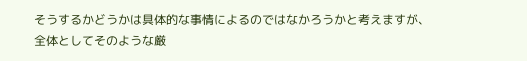そうするかどうかは具体的な事情によるのではなかろうかと考えますが、全体としてそのような厳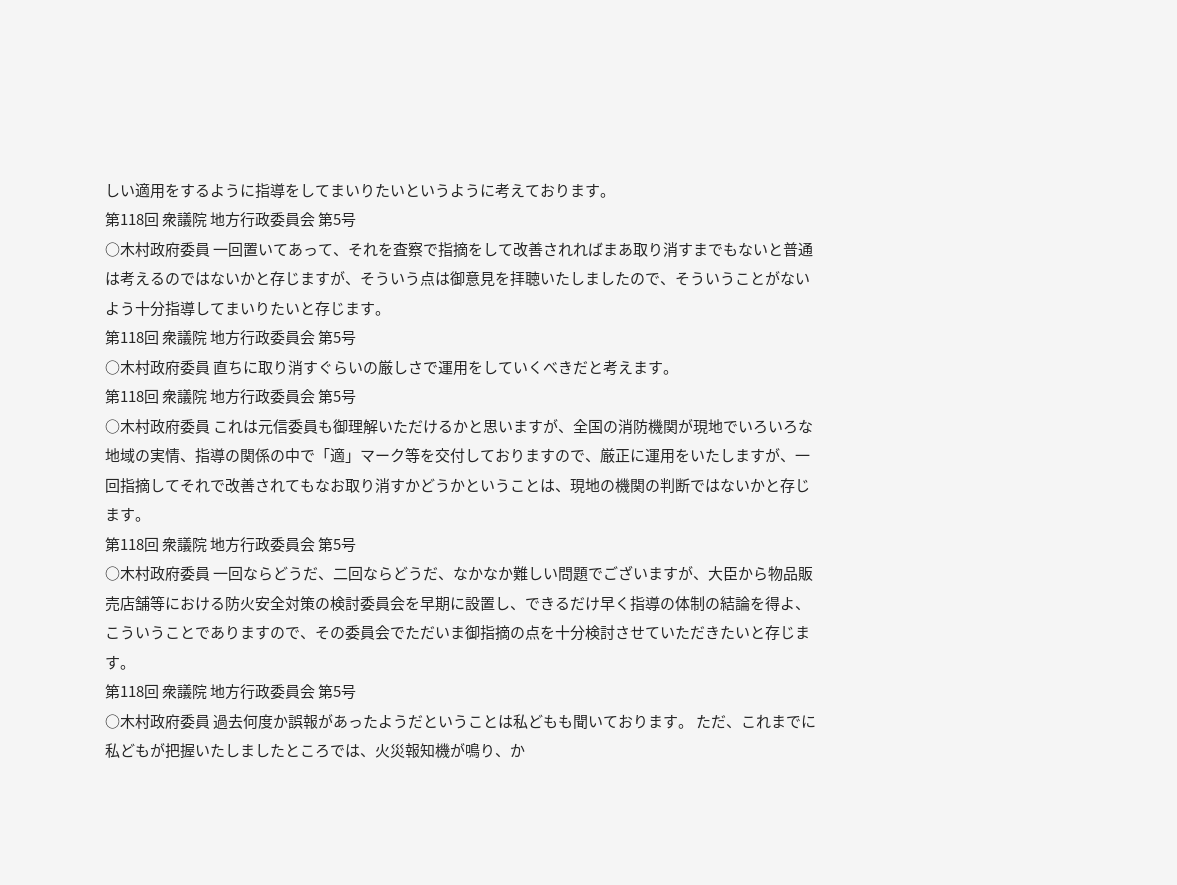しい適用をするように指導をしてまいりたいというように考えております。
第118回 衆議院 地方行政委員会 第5号
○木村政府委員 一回置いてあって、それを査察で指摘をして改善されればまあ取り消すまでもないと普通は考えるのではないかと存じますが、そういう点は御意見を拝聴いたしましたので、そういうことがないよう十分指導してまいりたいと存じます。
第118回 衆議院 地方行政委員会 第5号
○木村政府委員 直ちに取り消すぐらいの厳しさで運用をしていくべきだと考えます。
第118回 衆議院 地方行政委員会 第5号
○木村政府委員 これは元信委員も御理解いただけるかと思いますが、全国の消防機関が現地でいろいろな地域の実情、指導の関係の中で「適」マーク等を交付しておりますので、厳正に運用をいたしますが、一回指摘してそれで改善されてもなお取り消すかどうかということは、現地の機関の判断ではないかと存じます。
第118回 衆議院 地方行政委員会 第5号
○木村政府委員 一回ならどうだ、二回ならどうだ、なかなか難しい問題でございますが、大臣から物品販売店舗等における防火安全対策の検討委員会を早期に設置し、できるだけ早く指導の体制の結論を得よ、こういうことでありますので、その委員会でただいま御指摘の点を十分検討させていただきたいと存じます。
第118回 衆議院 地方行政委員会 第5号
○木村政府委員 過去何度か誤報があったようだということは私どもも聞いております。 ただ、これまでに私どもが把握いたしましたところでは、火災報知機が鳴り、か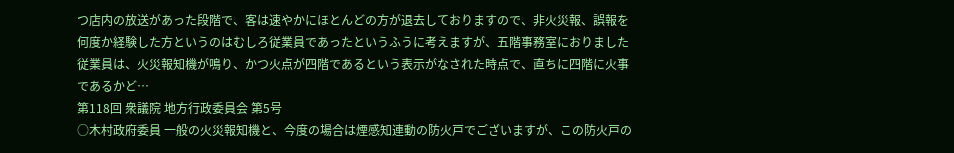つ店内の放送があった段階で、客は速やかにほとんどの方が退去しておりますので、非火災報、誤報を何度か経験した方というのはむしろ従業員であったというふうに考えますが、五階事務室におりました従業員は、火災報知機が鳴り、かつ火点が四階であるという表示がなされた時点で、直ちに四階に火事であるかど…
第118回 衆議院 地方行政委員会 第5号
○木村政府委員 一般の火災報知機と、今度の場合は煙感知連動の防火戸でございますが、この防火戸の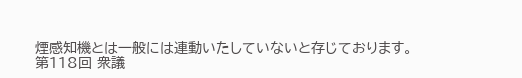煙感知機とは一般には連動いたしていないと存じております。
第118回 衆議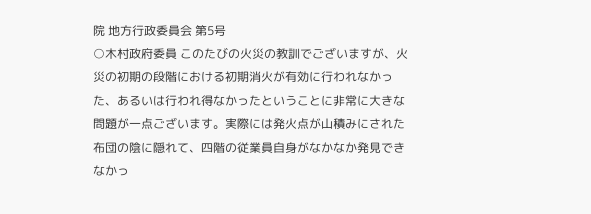院 地方行政委員会 第5号
○木村政府委員 このたびの火災の教訓でございますが、火災の初期の段階における初期消火が有効に行われなかった、あるいは行われ得なかったということに非常に大きな問題が一点ございます。実際には発火点が山積みにされた布団の陰に隠れて、四階の従業員自身がなかなか発見できなかっ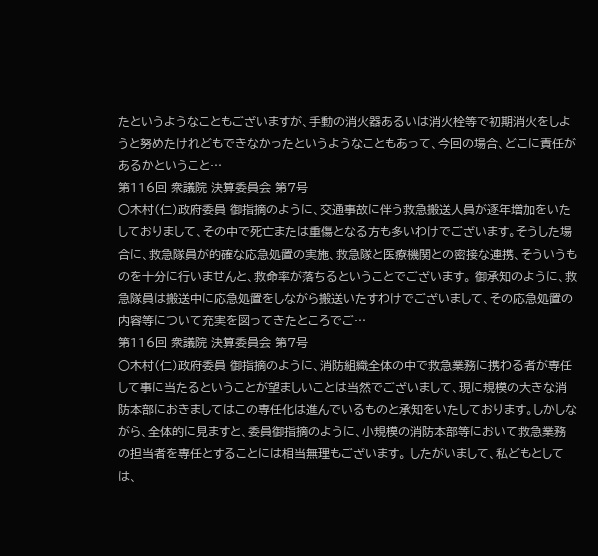たというようなこともございますが、手動の消火器あるいは消火栓等で初期消火をしようと努めたけれどもできなかったというようなこともあって、今回の場合、どこに責任があるかということ…
第116回 衆議院 決算委員会 第7号
○木村(仁)政府委員 御指摘のように、交通事故に伴う救急搬送人員が逐年増加をいたしておりまして、その中で死亡または重傷となる方も多いわけでございます。そうした場合に、救急隊員が的確な応急処置の実施、救急隊と医療機関との密接な連携、そういうものを十分に行いませんと、救命率が落ちるということでございます。 御承知のように、救急隊員は搬送中に応急処置をしながら搬送いたすわけでございまして、その応急処置の内容等について充実を図ってきたところでご…
第116回 衆議院 決算委員会 第7号
○木村(仁)政府委員 御指摘のように、消防組織全体の中で救急業務に携わる者が専任して事に当たるということが望ましいことは当然でございまして、現に規模の大きな消防本部におきましてはこの専任化は進んでいるものと承知をいたしております。しかしながら、全体的に見ますと、委員御指摘のように、小規模の消防本部等において救急業務の担当者を専任とすることには相当無理もございます。 したがいまして、私どもとしては、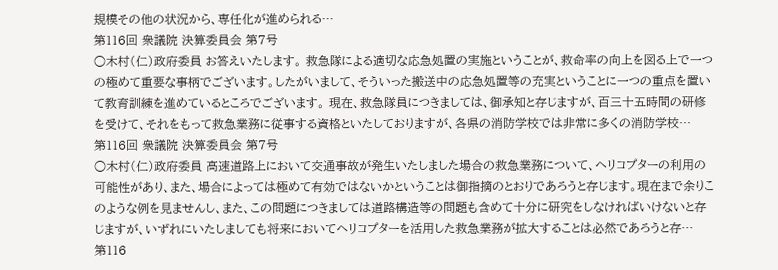規模その他の状況から、専任化が進められる…
第116回 衆議院 決算委員会 第7号
○木村(仁)政府委員 お答えいたします。 救急隊による適切な応急処置の実施ということが、救命率の向上を図る上で一つの極めて重要な事柄でございます。したがいまして、そういった搬送中の応急処置等の充実ということに一つの重点を置いて教育訓練を進めているところでございます。 現在、救急隊員につきましては、御承知と存じますが、百三十五時間の研修を受けて、それをもって救急業務に従事する資格といたしておりますが、各県の消防学校では非常に多くの消防学校…
第116回 衆議院 決算委員会 第7号
○木村(仁)政府委員 高速道路上において交通事故が発生いたしました場合の救急業務について、ヘリコプターの利用の可能性があり、また、場合によっては極めて有効ではないかということは御指摘のとおりであろうと存じます。現在まで余りこのような例を見ませんし、また、この問題につきましては道路構造等の問題も含めて十分に研究をしなければいけないと存じますが、いずれにいたしましても将来においてヘリコプターを活用した救急業務が拡大することは必然であろうと存…
第116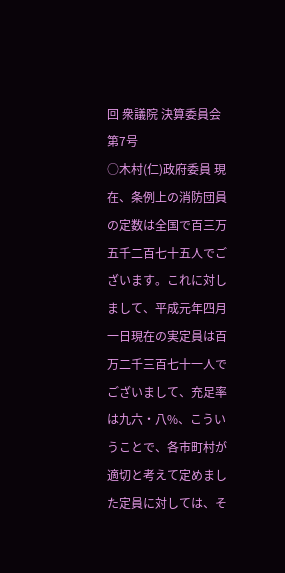回 衆議院 決算委員会 第7号
○木村(仁)政府委員 現在、条例上の消防団員の定数は全国で百三万五千二百七十五人でございます。これに対しまして、平成元年四月一日現在の実定員は百万二千三百七十一人でございまして、充足率は九六・八%、こういうことで、各市町村が適切と考えて定めました定員に対しては、そ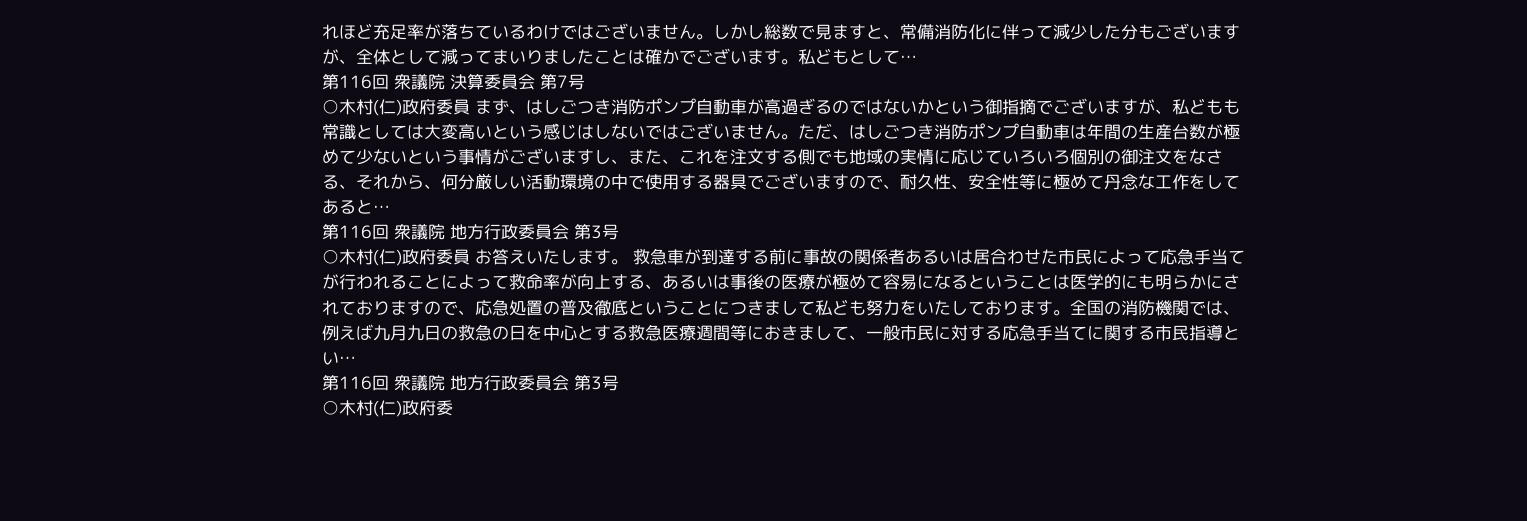れほど充足率が落ちているわけではございません。しかし総数で見ますと、常備消防化に伴って減少した分もございますが、全体として減ってまいりましたことは確かでございます。私どもとして…
第116回 衆議院 決算委員会 第7号
○木村(仁)政府委員 まず、はしごつき消防ポンプ自動車が高過ぎるのではないかという御指摘でございますが、私どもも常識としては大変高いという感じはしないではございません。ただ、はしごつき消防ポンプ自動車は年間の生産台数が極めて少ないという事情がございますし、また、これを注文する側でも地域の実情に応じていろいろ個別の御注文をなさる、それから、何分厳しい活動環境の中で使用する器具でございますので、耐久性、安全性等に極めて丹念な工作をしてあると…
第116回 衆議院 地方行政委員会 第3号
○木村(仁)政府委員 お答えいたします。 救急車が到達する前に事故の関係者あるいは居合わせた市民によって応急手当てが行われることによって救命率が向上する、あるいは事後の医療が極めて容易になるということは医学的にも明らかにされておりますので、応急処置の普及徹底ということにつきまして私ども努力をいたしております。全国の消防機関では、例えば九月九日の救急の日を中心とする救急医療週間等におきまして、一般市民に対する応急手当てに関する市民指導とい…
第116回 衆議院 地方行政委員会 第3号
○木村(仁)政府委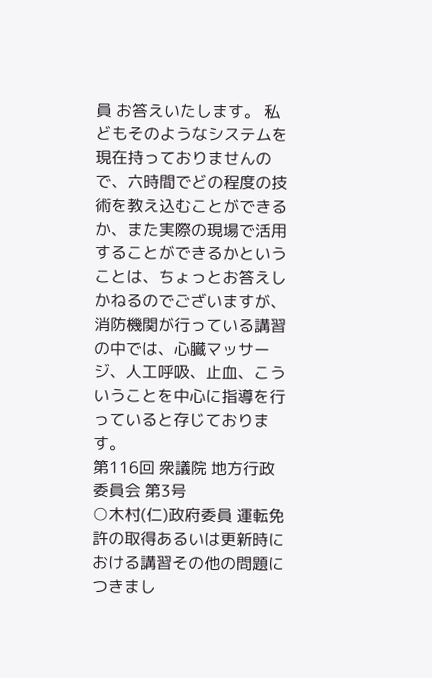員 お答えいたします。 私どもそのようなシステムを現在持っておりませんので、六時間でどの程度の技術を教え込むことができるか、また実際の現場で活用することができるかということは、ちょっとお答えしかねるのでございますが、消防機関が行っている講習の中では、心臓マッサージ、人工呼吸、止血、こういうことを中心に指導を行っていると存じております。
第116回 衆議院 地方行政委員会 第3号
○木村(仁)政府委員 運転免許の取得あるいは更新時における講習その他の問題につきまし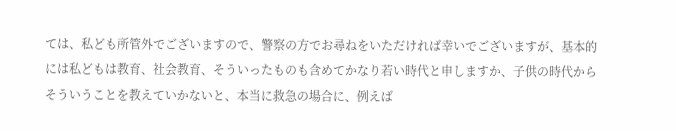ては、私ども所管外でございますので、警察の方でお尋ねをいただければ幸いでございますが、基本的には私どもは教育、社会教育、そういったものも含めてかなり若い時代と申しますか、子供の時代からそういうことを教えていかないと、本当に救急の場合に、例えば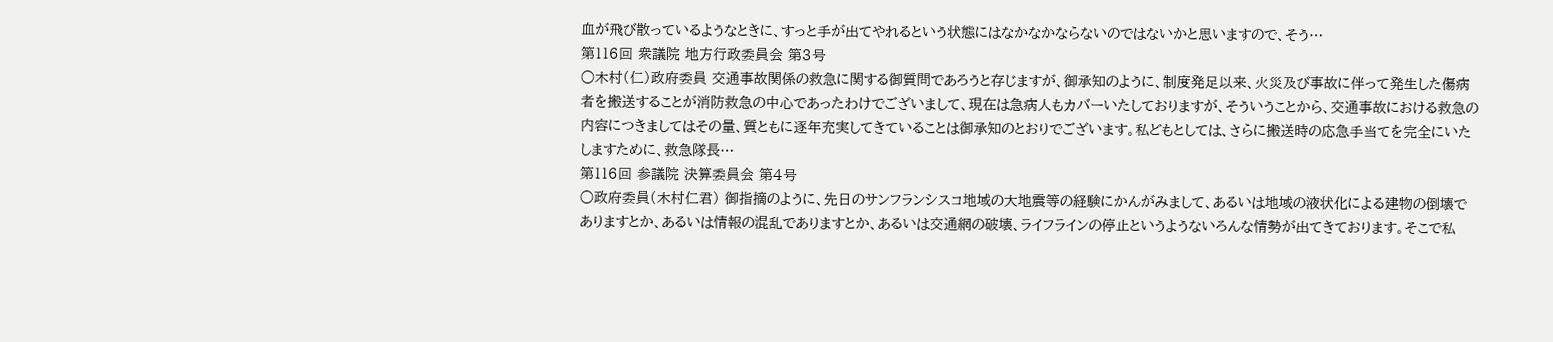血が飛び散っているようなときに、すっと手が出てやれるという状態にはなかなかならないのではないかと思いますので、そう…
第116回 衆議院 地方行政委員会 第3号
○木村(仁)政府委員 交通事故関係の救急に関する御質問であろうと存じますが、御承知のように、制度発足以来、火災及び事故に伴って発生した傷病者を搬送することが消防救急の中心であったわけでございまして、現在は急病人もカバーいたしておりますが、そういうことから、交通事故における救急の内容につきましてはその量、質ともに逐年充実してきていることは御承知のとおりでございます。私どもとしては、さらに搬送時の応急手当てを完全にいたしますために、救急隊長…
第116回 参議院 決算委員会 第4号
○政府委員(木村仁君) 御指摘のように、先日のサンフランシスコ地域の大地震等の経験にかんがみまして、あるいは地域の液状化による建物の倒壊でありますとか、あるいは情報の混乱でありますとか、あるいは交通網の破壊、ライフラインの停止というようないろんな情勢が出てきております。そこで私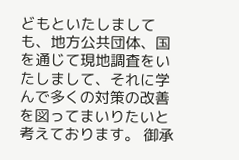どもといたしましても、地方公共団体、国を通じて現地調査をいたしまして、それに学んで多くの対策の改善を図ってまいりたいと考えております。 御承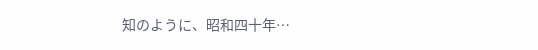知のように、昭和四十年…